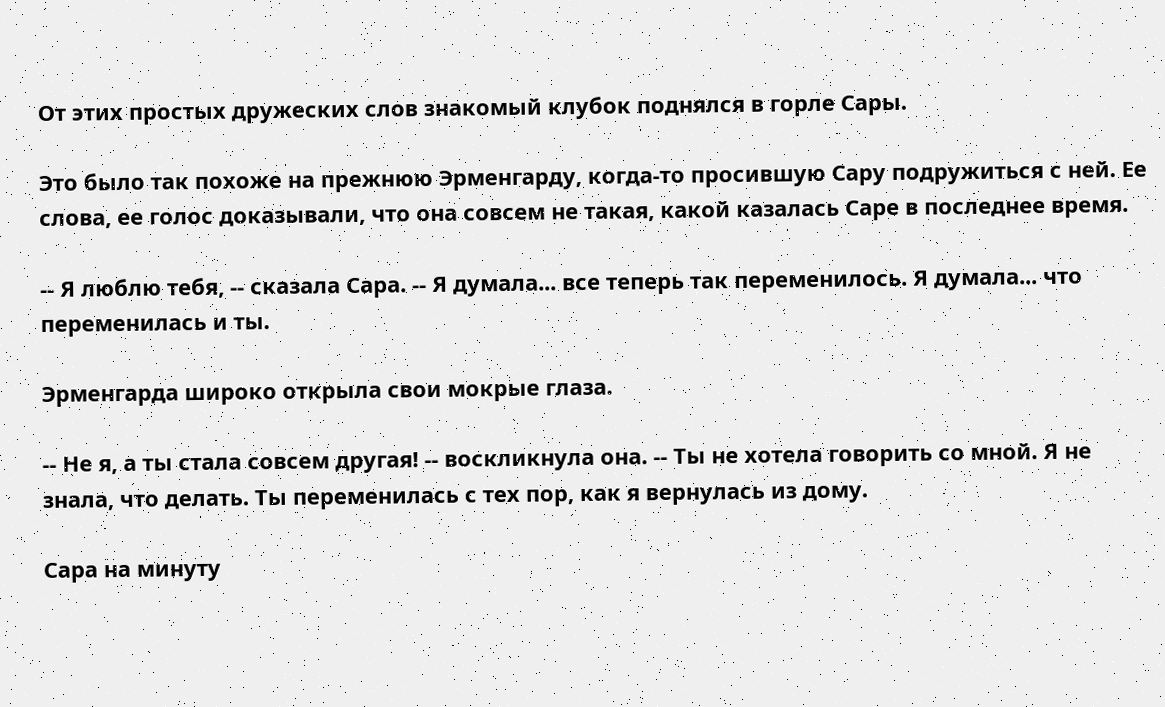От этих простых дружеских слов знакомый клубок поднялся в горле Сары.

Это было так похоже на прежнюю Эрменгарду, когда-то просившую Сару подружиться с ней. Ее слова, ее голос доказывали, что она совсем не такая, какой казалась Саре в последнее время.

-- Я люблю тебя, -- сказала Сара. -- Я думала... все теперь так переменилось. Я думала... что переменилась и ты.

Эрменгарда широко открыла свои мокрые глаза.

-- Не я, а ты стала совсем другая! -- воскликнула она. -- Ты не хотела говорить со мной. Я не знала, что делать. Ты переменилась с тех пор, как я вернулась из дому.

Сара на минуту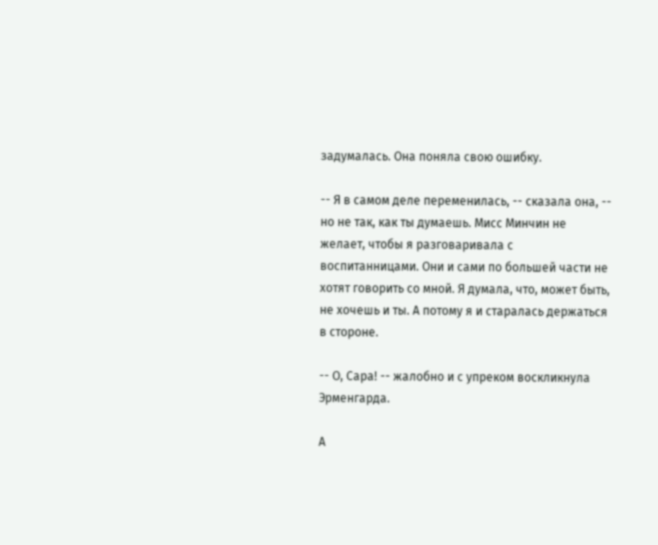задумалась. Она поняла свою ошибку.

-- Я в самом деле переменилась, -- сказала она, -- но не так, как ты думаешь. Мисс Минчин не желает, чтобы я разговаривала с воспитанницами. Они и сами по большей части не хотят говорить со мной. Я думала, что, может быть, не хочешь и ты. А потому я и старалась держаться в стороне.

-- О, Сара! -- жалобно и с упреком воскликнула Эрменгарда.

А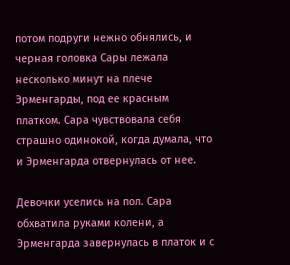потом подруги нежно обнялись, и черная головка Сары лежала несколько минут на плече Эрменгарды, под ее красным платком. Сара чувствовала себя страшно одинокой, когда думала, что и Эрменгарда отвернулась от нее.

Девочки уселись на пол. Сара обхватила руками колени, а Эрменгарда завернулась в платок и с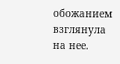обожанием взглянула на нее.